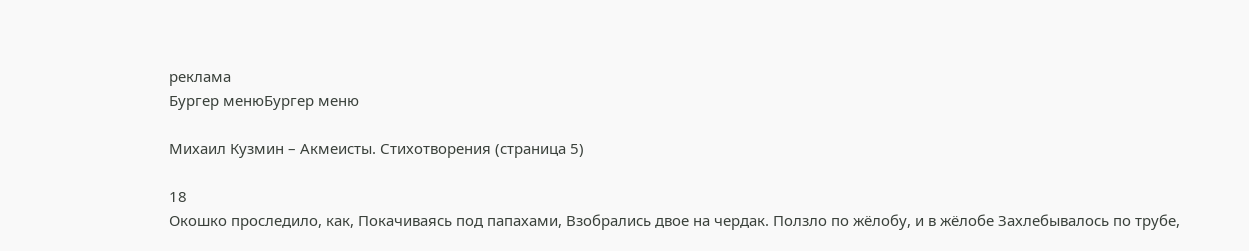реклама
Бургер менюБургер меню

Михаил Кузмин – Акмеисты. Стихотворения (страница 5)

18
Окошко проследило, как, Покачиваясь под папахами, Взобрались двое на чердак. Ползло по жёлобу, и в жёлобе Захлебывалось по трубе,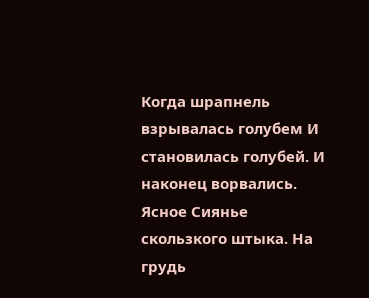Когда шрапнель взрывалась голубем И становилась голубей. И наконец ворвались.                                         Ясное Сиянье скользкого штыка. На грудь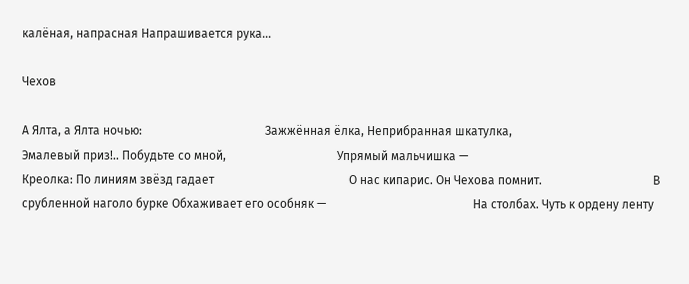калёная, напрасная Напрашивается рука…

Чехов

А Ялта, а Ялта ночью:                                         Зажжённая ёлка, Неприбранная шкатулка,                                             Эмалевый приз!.. Побудьте со мной,                                     Упрямый мальчишка —                                                                             Креолка: По линиям звёзд гадает                                             О нас кипарис. Он Чехова помнит.                                     В срубленной наголо бурке Обхаживает его особняк —                                                 На столбах. Чуть к ордену ленту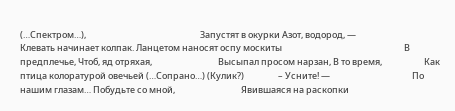(…Спектром…),                                                         Запустят в окурки Азот, водород, —                                 Клевать начинает колпак. Ланцетом наносят оспу москиты                                                             В предплечье, Чтоб, яд отряхая,                                 Высыпал просом нарзан, В то время,                     Как птица колоратурой овечьей (…Сопрано…) (Кулик?)                 – Усните! —                                         По нашим глазам… Побудьте со мной,                                 Явившаяся на раскопки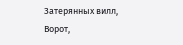Затерянных вилл,                                 Ворот,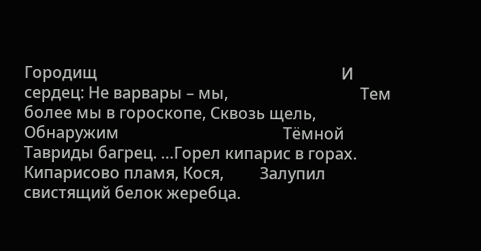Городищ                                                             И сердец: Не варвары – мы,                                 Тем более мы в гороскопе, Сквозь щель,                         Обнаружим                                         Тёмной Тавриды багрец. …Горел кипарис в горах.                                         Кипарисово пламя, Кося,         Залупил свистящий белок жеребца.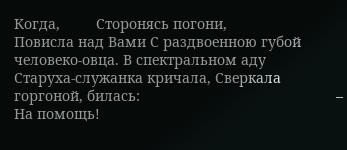Когда,         Сторонясь погони,                                         Повисла над Вами С раздвоенною губой человеко-овца. В спектральном аду                                     Старуха-служанка кричала, Сверкала горгоной, билась:                                                 – На помощь!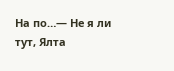На по…— Не я ли тут, Ялта